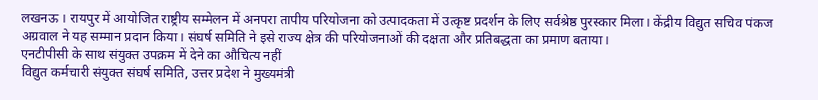लखनऊ । रायपुर में आयोजित राष्ट्रीय सम्मेलन में अनपरा तापीय परियोजना को उत्पादकता में उत्कृष्ट प्रदर्शन के लिए सर्वश्रेष्ठ पुरस्कार मिला। केंद्रीय विद्युत सचिव पंकज अग्रवाल ने यह सम्मान प्रदान किया। संघर्ष समिति ने इसे राज्य क्षेत्र की परियोजनाओं की दक्षता और प्रतिबद्धता का प्रमाण बताया।
एनटीपीसी के साथ संयुक्त उपक्रम में देने का औचित्य नहीं
विद्युत कर्मचारी संयुक्त संघर्ष समिति, उत्तर प्रदेश ने मुख्यमंत्री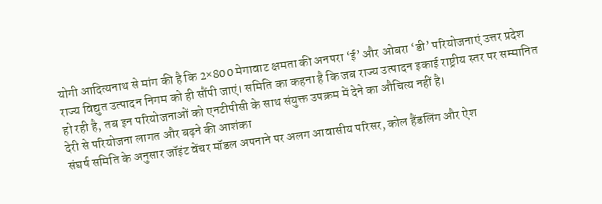योगी आदित्यनाथ से मांग की है कि 2×800 मेगावाट क्षमता की अनपरा ‘ई’ और ओबरा ‘डी’ परियोजनाएं उत्तर प्रदेश राज्य विद्युत उत्पादन निगम को ही सौंपी जाएं। समिति का कहना है कि जब राज्य उत्पादन इकाई राष्ट्रीय स्तर पर सम्मानित हो रही है, तब इन परियोजनाओं को एनटीपीसी के साथ संयुक्त उपक्रम में देने का औचित्य नहीं है।
देरी से परियोजना लागत और बढ़ने की आशंका
संघर्ष समिति के अनुसार जॉइंट वेंचर मॉडल अपनाने पर अलग आवासीय परिसर, कोल हैंडलिंग और ऐश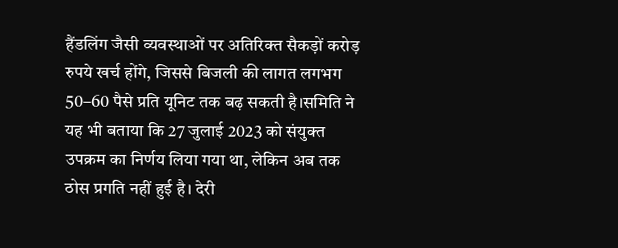हैंडलिंग जैसी व्यवस्थाओं पर अतिरिक्त सैकड़ों करोड़ रुपये खर्च होंगे, जिससे बिजली की लागत लगभग 50–60 पैसे प्रति यूनिट तक बढ़ सकती है।समिति ने यह भी बताया कि 27 जुलाई 2023 को संयुक्त उपक्रम का निर्णय लिया गया था, लेकिन अब तक ठोस प्रगति नहीं हुई है। देरी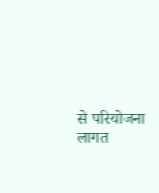से परियोजना लागत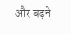और बढ़ने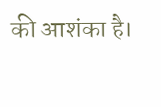की आशंका है।